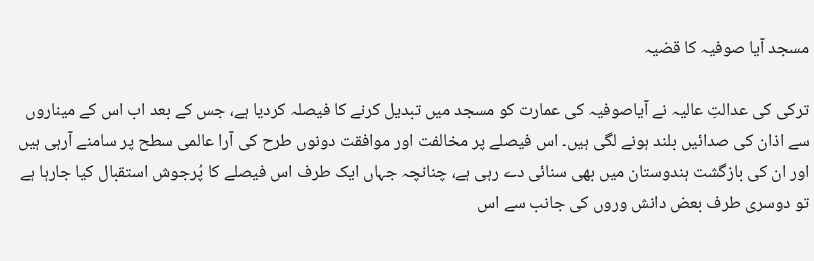مسجد آیا صوفیہ کا قضیہ

ترکی کی عدالتِ عالیہ نے آیاصوفیہ کی عمارت کو مسجد میں تبدیل کرنے کا فیصلہ کردیا ہے، جس کے بعد اب اس کے میناروں سے اذان کی صدائیں بلند ہونے لگی ہیں۔ اس فیصلے پر مخالفت اور موافقت دونوں طرح کی آرا عالمی سطح پر سامنے آرہی ہیں اور ان کی بازگشت ہندوستان میں بھی سنائی دے رہی ہے، چنانچہ جہاں ایک طرف اس فیصلے کا پُرجوش استقبال کیا جارہا ہے تو دوسری طرف بعض دانش وروں کی جانب سے اس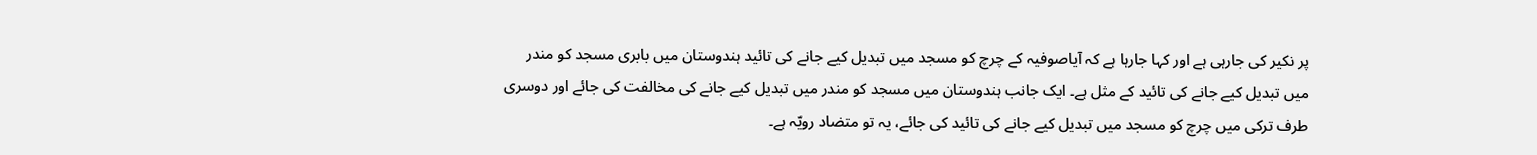پر نکیر کی جارہی ہے اور کہا جارہا ہے کہ آیاصوفیہ کے چرچ کو مسجد میں تبدیل کیے جانے کی تائید ہندوستان میں بابری مسجد کو مندر میں تبدیل کیے جانے کی تائید کے مثل ہے۔ ایک جانب ہندوستان میں مسجد کو مندر میں تبدیل کیے جانے کی مخالفت کی جائے اور دوسری طرف ترکی میں چرچ کو مسجد میں تبدیل کیے جانے کی تائید کی جائے، یہ تو متضاد رویّہ ہے۔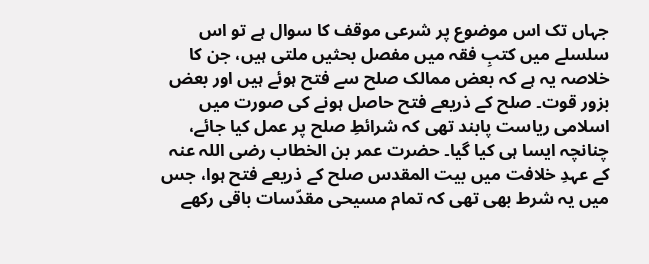جہاں تک اس موضوع پر شرعی موقف کا سوال ہے تو اس سلسلے میں کتبِ فقہ میں مفصل بحثیں ملتی ہیں، جن کا خلاصہ یہ ہے کہ بعض ممالک صلح سے فتح ہوئے ہیں اور بعض بزور قوت۔ صلح کے ذریعے فتح حاصل ہونے کی صورت میں اسلامی ریاست پابند تھی کہ شرائطِ صلح پر عمل کیا جائے، چنانچہ ایسا ہی کیا گیا۔ حضرت عمر بن الخطاب رضی اللہ عنہ کے عہدِ خلافت میں بیت المقدس صلح کے ذریعے فتح ہوا، جس میں یہ شرط بھی تھی کہ تمام مسیحی مقدّسات باقی رکھے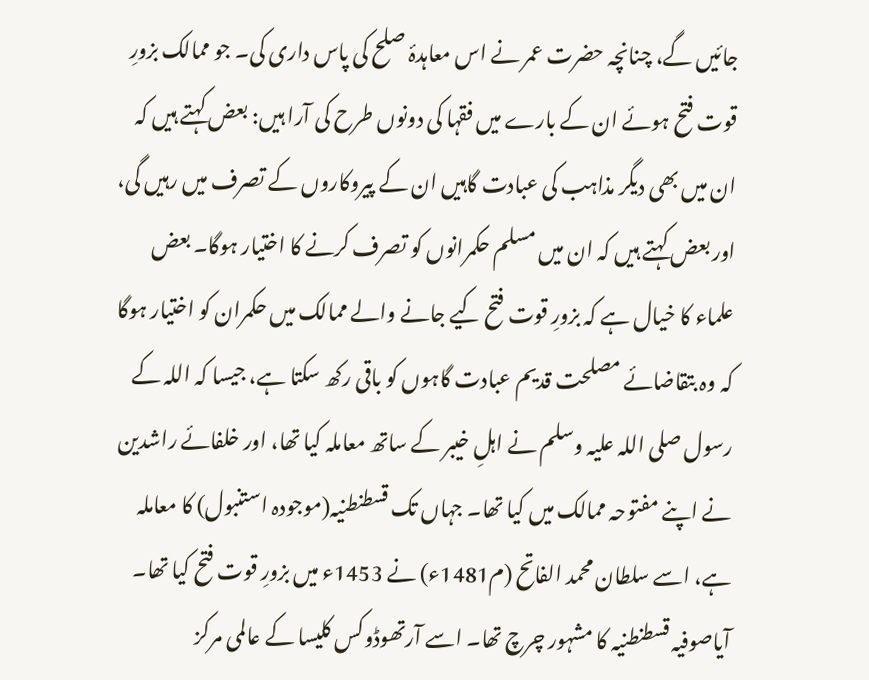جائیں گے، چنانچہ حضرت عمر نے اس معاہدۂ صلح کی پاس داری کی۔ جو ممالک بزورِ قوت فتح ہوئے ان کے بارے میں فقہا کی دونوں طرح کی آرا ہیں: بعض کہتے ہیں کہ ان میں بھی دیگر مذاہب کی عبادت گاہیں ان کے پیروکاروں کے تصرف میں رہیں گی، اور بعض کہتے ہیں کہ ان میں مسلم حکمرانوں کو تصرف کرنے کا اختیار ہوگا۔ بعض علماء کا خیال ہے کہ بزورِ قوت فتح کیے جانے والے ممالک میں حکمران کو اختیار ہوگا کہ وہ بتقاضائے مصلحت قدیم عبادت گاہوں کو باقی رکھ سکتا ہے، جیسا کہ اللہ کے رسول صلی اللہ علیہ وسلم نے اہلِ خیبر کے ساتھ معاملہ کیا تھا، اور خلفائے راشدین نے اپنے مفتوحہ ممالک میں کیا تھا۔ جہاں تک قسطنطنیہ(موجودہ استنبول) کا معاملہ ہے، اسے سلطان محمد الفاتح (م1481ء) نے 1453ء میں بزورِ قوت فتح کیا تھا۔ آیاصوفیہ قسطنطنیہ کا مشہور چرچ تھا۔ اسے آرتھوڈوکس کلیسا کے عالمی مرکز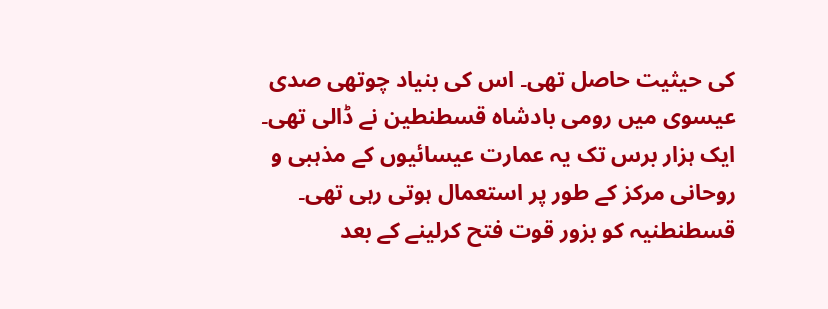کی حیثیت حاصل تھی۔ اس کی بنیاد چوتھی صدی عیسوی میں رومی بادشاہ قسطنطین نے ڈالی تھی۔ ایک ہزار برس تک یہ عمارت عیسائیوں کے مذہبی و روحانی مرکز کے طور پر استعمال ہوتی رہی تھی۔ قسطنطنیہ کو بزور قوت فتح کرلینے کے بعد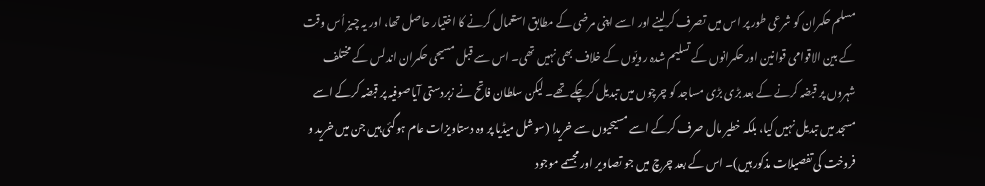مسلم حکمران کو شرعی طور پر اس میں تصرف کرلینے اور اسے اپنی مرضی کے مطابق استعمال کرنے کا اختیار حاصل تھا، اور یہ چیز اُس وقت کے بین الاقوامی قوانین اور حکمرانوں کے تسلیم شدہ رویّوں کے خلاف بھی نہیں تھی۔ اس سے قبل مسیحی حکمران اندلس کے مختلف شہروں پر قبضہ کرنے کے بعد بڑی بڑی مساجد کو چرچوں میں تبدیل کرچکے تھے۔ لیکن سلطان فاتح نے زبردستی آیاصوفیہ پر قبضہ کرکے اسے مسجد میں تبدیل نہیں کیا، بلکہ خطیر مال صرف کرکے اسے مسیحیوں سے خریدا (سوشل میڈیا پر وہ دستاویزات عام ہوگئی ہیں جن میں خرید و فروخت کی تفصیلات مذکور ہیں)۔ اس کے بعد چرچ میں جو تصاویر اور مجسمے موجود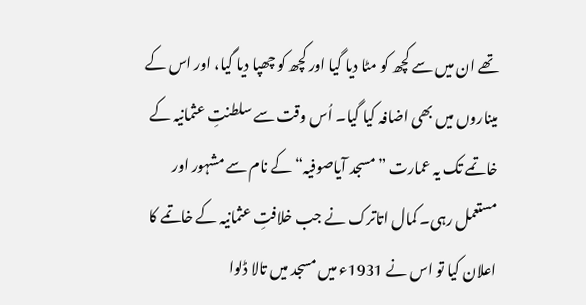تھے ان میں سے کچھ کو مٹا دیا گیا اور کچھ کو چھپا دیا گیا، اور اس کے میناروں میں بھی اضافہ کیا گیا۔ اُس وقت سے سلطنتِ عثمانیہ کے خاتمے تک یہ عمارت ”مسجد آیاصوفیہ“ کے نام سے مشہور اور مستعمل رہی۔ کمال اتاترک نے جب خلافتِ عثمانیہ کے خاتمے کا اعلان کیا تو اس نے 1931ء میں مسجد میں تالا ڈلوا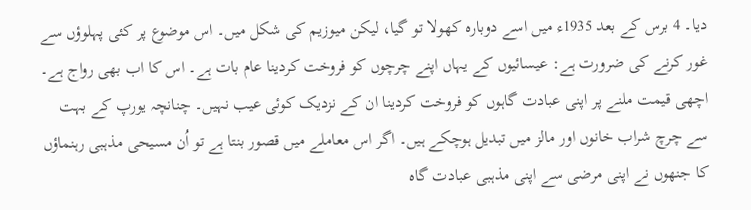دیا۔ 4 برس کے بعد 1935ء میں اسے دوبارہ کھولا تو گیا، لیکن میوزیم کی شکل میں۔ اس موضوع پر کئی پہلوؤں سے غور کرنے کی ضرورت ہے: عیسائیوں کے یہاں اپنے چرچوں کو فروخت کردینا عام بات ہے۔ اس کا اب بھی رواج ہے۔ اچھی قیمت ملنے پر اپنی عبادت گاہوں کو فروخت کردینا ان کے نزدیک کوئی عیب نہیں۔ چنانچہ یورپ کے بہت سے چرچ شراب خانوں اور مالز میں تبدیل ہوچکے ہیں۔ اگر اس معاملے میں قصور بنتا ہے تو اُن مسیحی مذہبی رہنماؤں کا جنھوں نے اپنی مرضی سے اپنی مذہبی عبادت گاہ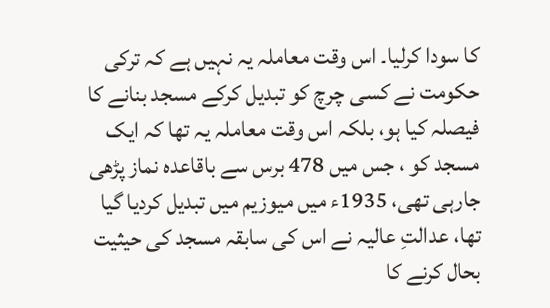کا سودا کرلیا۔ اس وقت معاملہ یہ نہیں ہے کہ ترکی حکومت نے کسی چرچ کو تبدیل کرکے مسجد بنانے کا فیصلہ کیا ہو، بلکہ اس وقت معاملہ یہ تھا کہ ایک مسجد کو ، جس میں 478 برس سے باقاعدہ نماز پڑھی جارہی تھی، 1935ء میں میوزیم میں تبدیل کردیا گیا تھا، عدالتِ عالیہ نے اس کی سابقہ مسجد کی حیثیت بحال کرنے کا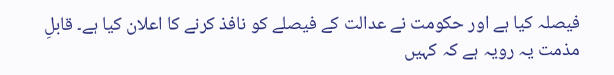فیصلہ کیا ہے اور حکومت نے عدالت کے فیصلے کو نافذ کرنے کا اعلان کیا ہے۔ قابلِ مذمت یہ رویہ ہے کہ کہیں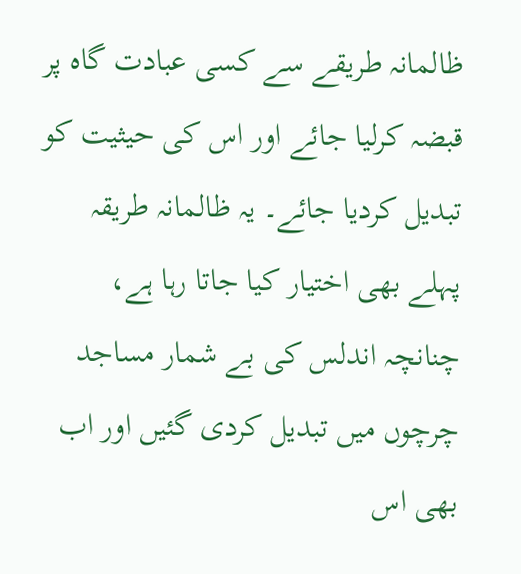ظالمانہ طریقے سے کسی عبادت گاہ پر قبضہ کرلیا جائے اور اس کی حیثیت کو تبدیل کردیا جائے۔ یہ ظالمانہ طریقہ پہلے بھی اختیار کیا جاتا رہا ہے، چنانچہ اندلس کی بے شمار مساجد چرچوں میں تبدیل کردی گئیں اور اب بھی اس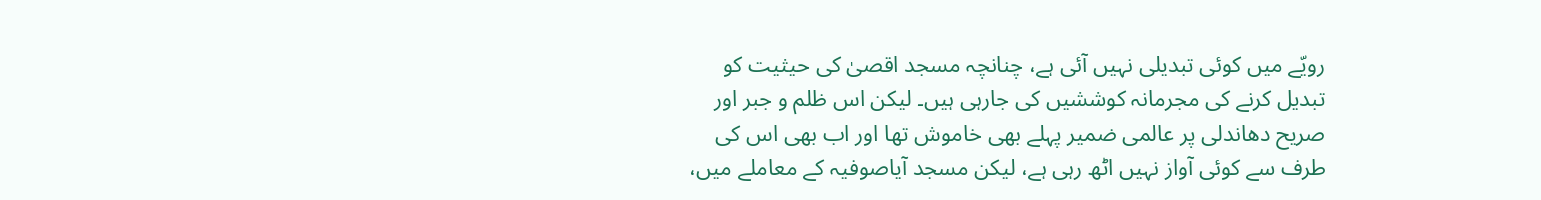رویّے میں کوئی تبدیلی نہیں آئی ہے، چنانچہ مسجد اقصیٰ کی حیثیت کو تبدیل کرنے کی مجرمانہ کوششیں کی جارہی ہیں۔ لیکن اس ظلم و جبر اور صریح دھاندلی پر عالمی ضمیر پہلے بھی خاموش تھا اور اب بھی اس کی طرف سے کوئی آواز نہیں اٹھ رہی ہے، لیکن مسجد آیاصوفیہ کے معاملے میں،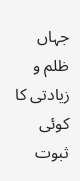جہاں ظلم و زیادتی کا کوئی ثبوت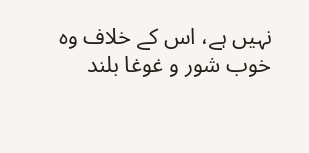نہیں ہے، اس کے خلاف وہ خوب شور و غوغا بلند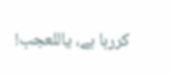کررہا ہے، یاللعجب!